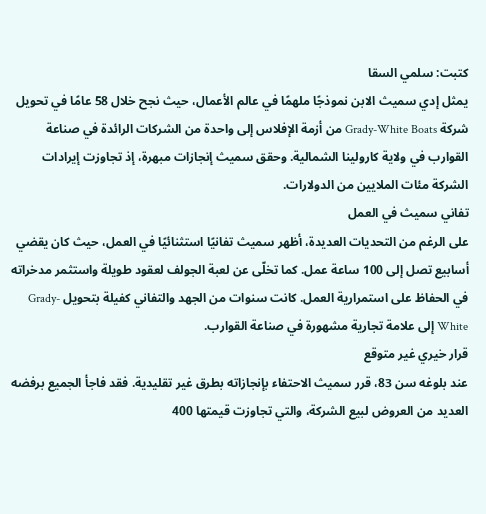كتبت: سلمي السقا
يمثل إدي سميث الابن نموذجًا ملهمًا في عالم الأعمال، حيث نجح خلال 58 عامًا في تحويل شركة Grady-White Boats من أزمة الإفلاس إلى واحدة من الشركات الرائدة في صناعة القوارب في ولاية كارولينا الشمالية. وحقق سميث إنجازات مبهرة، إذ تجاوزت إيرادات الشركة مئات الملايين من الدولارات.
تفاني سميث في العمل
على الرغم من التحديات العديدة، أظهر سميث تفانيًا استثنائيًا في العمل، حيث كان يقضي أسابيع تصل إلى 100 ساعة عمل. كما تخلّى عن لعبة الجولف لعقود طويلة واستثمر مدخراته في الحفاظ على استمرارية العمل. كانت سنوات من الجهد والتفاني كفيلة بتحويل Grady-White إلى علامة تجارية مشهورة في صناعة القوارب.
قرار خيري غير متوقع
عند بلوغه سن 83، قرر سميث الاحتفاء بإنجازاته بطرق غير تقليدية. فقد فاجأ الجميع برفضه العديد من العروض لبيع الشركة، والتي تجاوزت قيمتها 400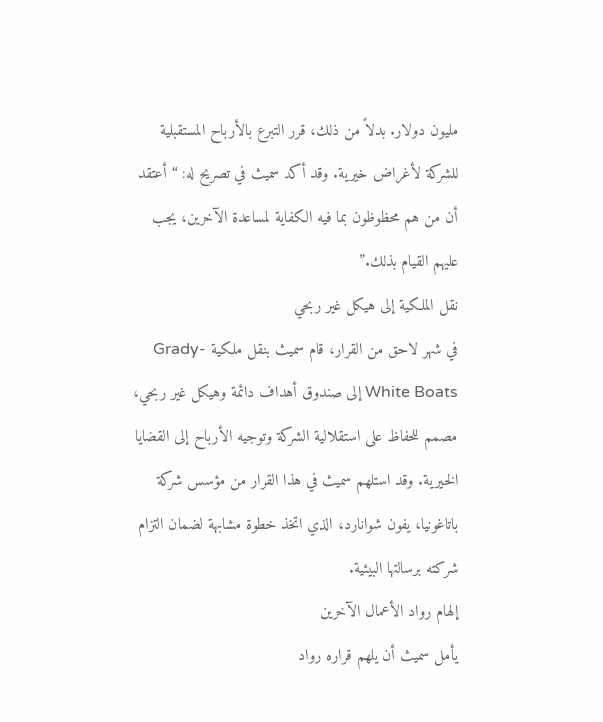مليون دولار. بدلاً من ذلك، قرر التبرع بالأرباح المستقبلية للشركة لأغراض خيرية. وقد أكد سميث في تصريح له: “أعتقد أن من هم محظوظون بما فيه الكفاية لمساعدة الآخرين، يجب عليهم القيام بذلك.”
نقل الملكية إلى هيكل غير ربحي
في شهر لاحق من القرار، قام سميث بنقل ملكية Grady-White Boats إلى صندوق أهداف دائمة وهيكل غير ربحي، مصمم للحفاظ على استقلالية الشركة وتوجيه الأرباح إلى القضايا الخيرية. وقد استلهم سميث في هذا القرار من مؤسس شركة باتاغونيا، يفون شوانارد، الذي اتخذ خطوة مشابهة لضمان التزام شركته برسالتها البيئية.
إلهام رواد الأعمال الآخرين
يأمل سميث أن يلهم قراره رواد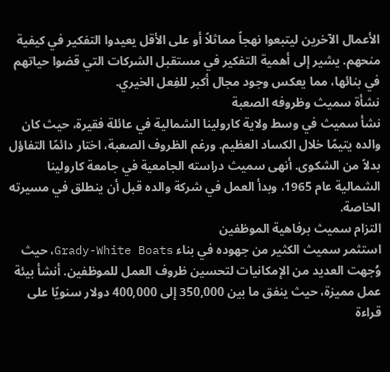الأعمال الآخرين ليتبعوا نهجاً مماثلاً أو على الأقل يعيدوا التفكير في كيفية منحهم. يشير إلى أهمية التفكير في مستقبل الشركات التي قضوا حياتهم في بنائها، مما يعكس وجود مجال أكبر للفِعل الخيري.
نشأة سميث وظروفه الصعبة
نشأ سميث في وسط ولاية كارولينا الشمالية في عائلة فقيرة، حيث كان والده يتيمًا خلال الكساد العظيم. ورغم الظروف الصعبة، اختار دائمًا التفاؤل بدلاً من الشكوى. أنهى سميث دراسته الجامعية في جامعة كارولينا الشمالية عام 1965، وبدأ العمل في شركة والده قبل أن ينطلق في مسيرته الخاصة.
التزام سميث برفاهية الموظفين
استثمر سميث الكثير من جهوده في بناء Grady-White Boats، حيث وُجهت العديد من الإمكانيات لتحسين ظروف العمل للموظفين. أنشأ بيئة عمل مميزة، حيث ينفق ما بين 350,000 إلى 400,000 دولار سنويًا على قراءة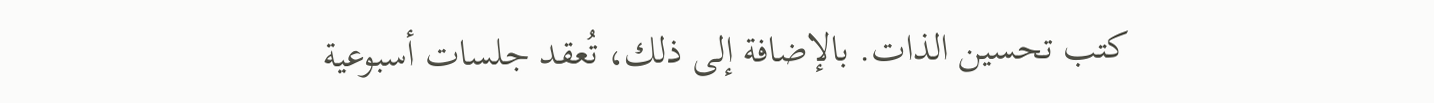كتب تحسين الذات. بالإضافة إلى ذلك، تُعقد جلسات أسبوعية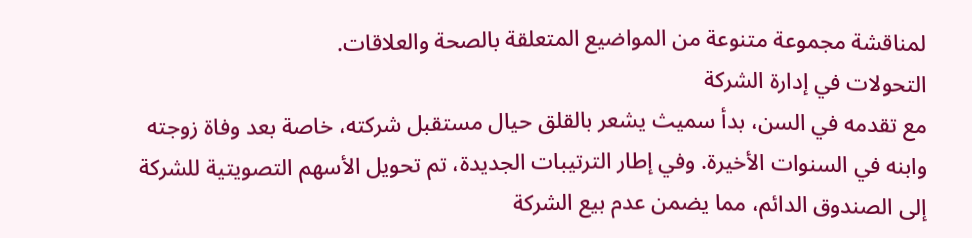لمناقشة مجموعة متنوعة من المواضيع المتعلقة بالصحة والعلاقات.
التحولات في إدارة الشركة
مع تقدمه في السن، بدأ سميث يشعر بالقلق حيال مستقبل شركته، خاصة بعد وفاة زوجته وابنه في السنوات الأخيرة. وفي إطار الترتيبات الجديدة، تم تحويل الأسهم التصويتية للشركة إلى الصندوق الدائم، مما يضمن عدم بيع الشركة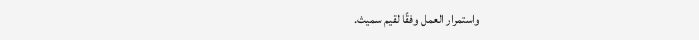واستمرار العمل وفقًا لقيم سميث.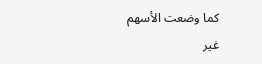كما وضعت الأسهم غير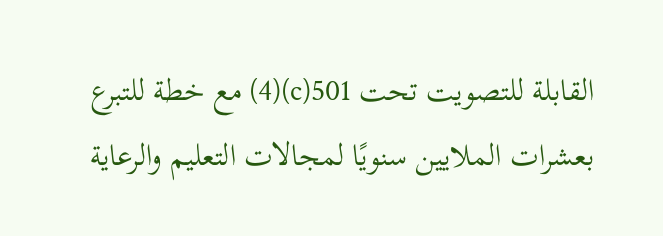القابلة للتصويت تحت 501(c)(4) مع خطة للتبرع بعشرات الملايين سنويًا لمجالات التعليم والرعاية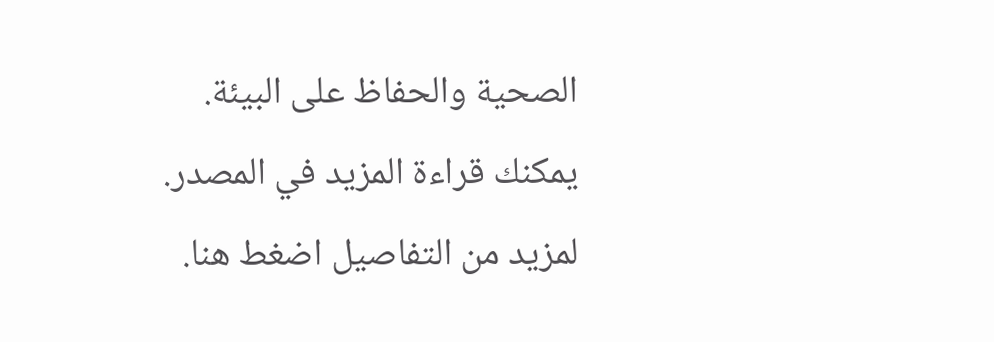الصحية والحفاظ على البيئة.
يمكنك قراءة المزيد في المصدر.
لمزيد من التفاصيل اضغط هنا.